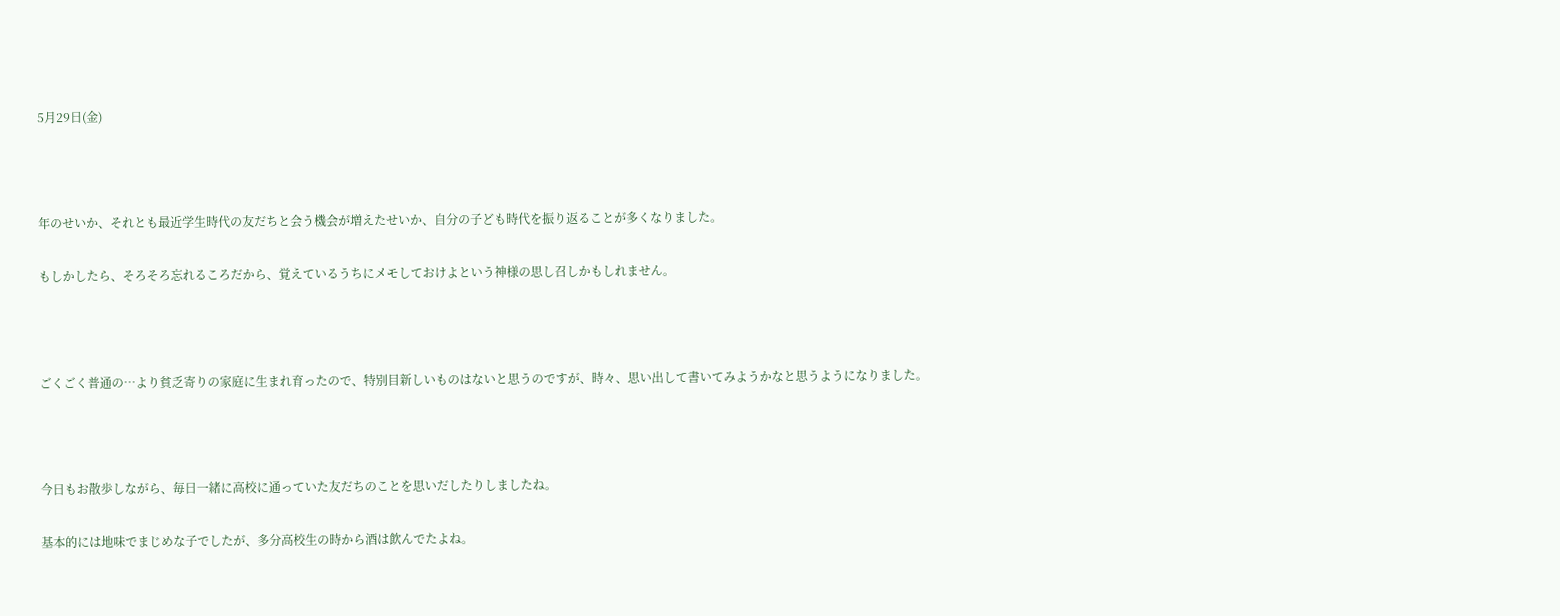5月29日(金)



年のせいか、それとも最近学生時代の友だちと会う機会が増えたせいか、自分の子ども時代を振り返ることが多くなりました。

もしかしたら、そろそろ忘れるころだから、覚えているうちにメモしておけよという神様の思し召しかもしれません。



ごくごく普通の…より貧乏寄りの家庭に生まれ育ったので、特別目新しいものはないと思うのですが、時々、思い出して書いてみようかなと思うようになりました。



今日もお散歩しながら、毎日一緒に高校に通っていた友だちのことを思いだしたりしましたね。

基本的には地味でまじめな子でしたが、多分高校生の時から酒は飲んでたよね。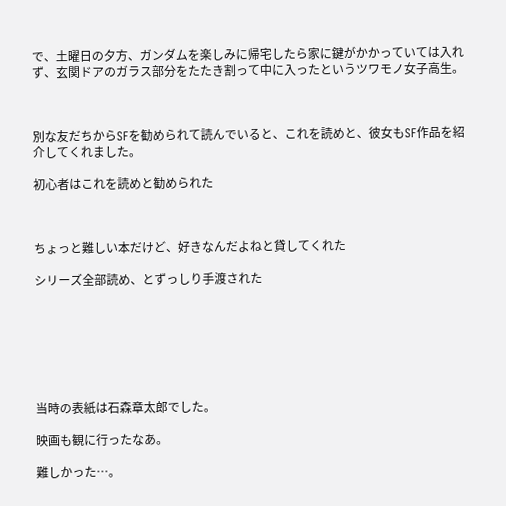で、土曜日の夕方、ガンダムを楽しみに帰宅したら家に鍵がかかっていては入れず、玄関ドアのガラス部分をたたき割って中に入ったというツワモノ女子高生。



別な友だちからSFを勧められて読んでいると、これを読めと、彼女もSF作品を紹介してくれました。

初心者はこれを読めと勧められた



ちょっと難しい本だけど、好きなんだよねと貸してくれた

シリーズ全部読め、とずっしり手渡された







当時の表紙は石森章太郎でした。

映画も観に行ったなあ。

難しかった…。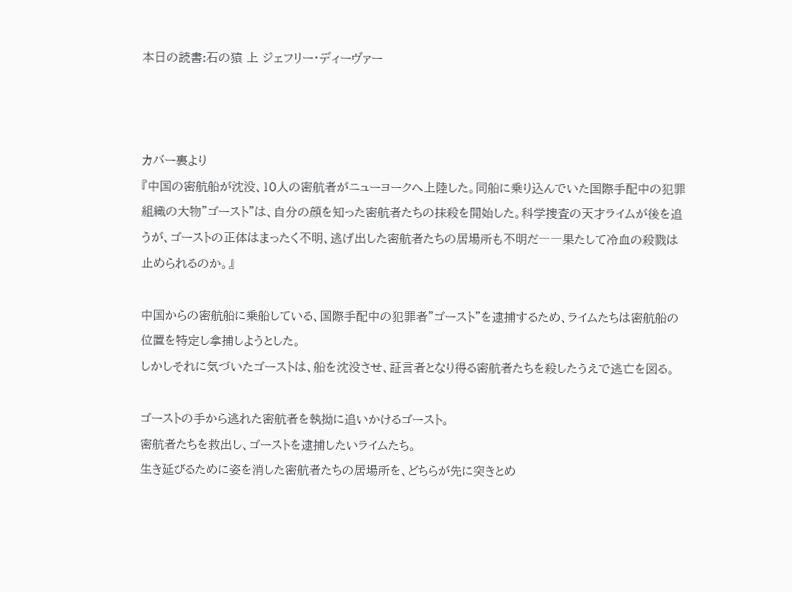本日の読書:石の猿 上 ジェフリー・ディーヴァー



カバー裏より
『中国の密航船が沈没、10人の密航者がニューヨークへ上陸した。同船に乗り込んでいた国際手配中の犯罪組織の大物”ゴースト”は、自分の顔を知った密航者たちの抹殺を開始した。科学捜査の天才ライムが後を追うが、ゴーストの正体はまったく不明、逃げ出した密航者たちの居場所も不明だ――果たして冷血の殺戮は止められるのか。』

中国からの密航船に乗船している、国際手配中の犯罪者”ゴースト”を逮捕するため、ライムたちは密航船の位置を特定し拿捕しようとした。
しかしそれに気づいたゴーストは、船を沈没させ、証言者となり得る密航者たちを殺したうえで逃亡を図る。

ゴーストの手から逃れた密航者を執拗に追いかけるゴースト。
密航者たちを救出し、ゴーストを逮捕したいライムたち。
生き延びるために姿を消した密航者たちの居場所を、どちらが先に突きとめ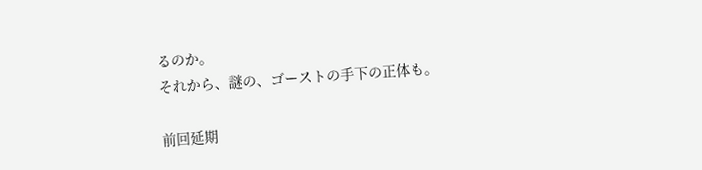るのか。
それから、謎の、ゴーストの手下の正体も。

前回延期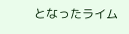となったライム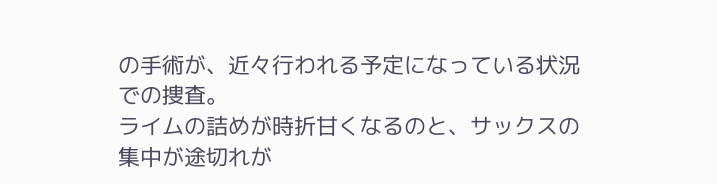の手術が、近々行われる予定になっている状況での捜査。
ライムの詰めが時折甘くなるのと、サックスの集中が途切れが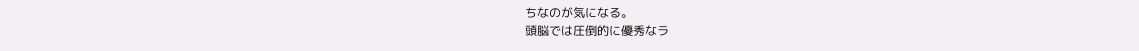ちなのが気になる。
頭脳では圧倒的に優秀なラ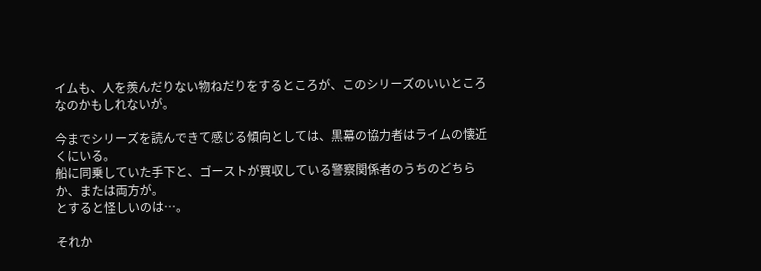イムも、人を羨んだりない物ねだりをするところが、このシリーズのいいところなのかもしれないが。

今までシリーズを読んできて感じる傾向としては、黒幕の協力者はライムの懐近くにいる。
船に同乗していた手下と、ゴーストが買収している警察関係者のうちのどちらか、または両方が。
とすると怪しいのは…。

それか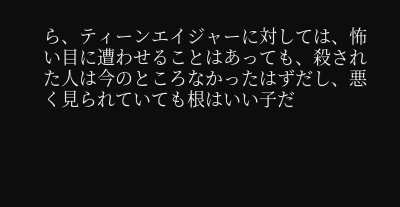ら、ティーンエイジャーに対しては、怖い目に遭わせることはあっても、殺された人は今のところなかったはずだし、悪く見られていても根はいい子だ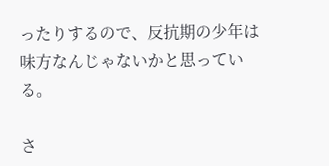ったりするので、反抗期の少年は味方なんじゃないかと思っている。

さ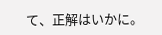て、正解はいかに。